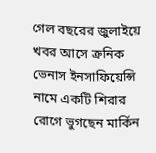গেল বছরের জুলাইয়ে খবর আসে ক্রনিক ভেনাস ইনসাফিয়েন্সি নামে একটি শিরার রোগে ভুগছেন মার্কিন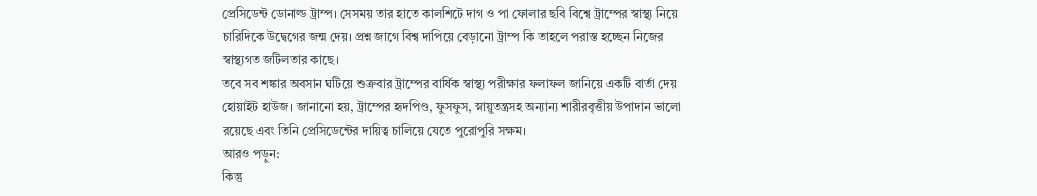প্রেসিডেন্ট ডোনাল্ড ট্রাম্প। সেসময় তার হাতে কালশিটে দাগ ও পা ফোলার ছবি বিশ্বে ট্রাম্পের স্বাস্থ্য নিয়ে চারিদিকে উদ্বেগের জন্ম দেয়। প্রশ্ন জাগে বিশ্ব দাপিয়ে বেড়ানো ট্রাম্প কি তাহলে পরাস্ত হচ্ছেন নিজের স্বাস্থ্যগত জটিলতার কাছে।
তবে সব শঙ্কার অবসান ঘটিয়ে শুক্রবার ট্রাম্পের বার্ষিক স্বাস্থ্য পরীক্ষার ফলাফল জানিয়ে একটি বার্তা দেয় হোয়াইট হাউজ। জানানো হয়, ট্রাম্পের হৃদপিণ্ড, ফুসফুস, স্নায়ুতন্ত্রসহ অন্যান্য শারীরবৃত্তীয় উপাদান ভালো রয়েছে এবং তিনি প্রেসিডেন্টের দায়িত্ব চালিয়ে যেতে পুরোপুরি সক্ষম।
আরও পড়ুন:
কিন্তু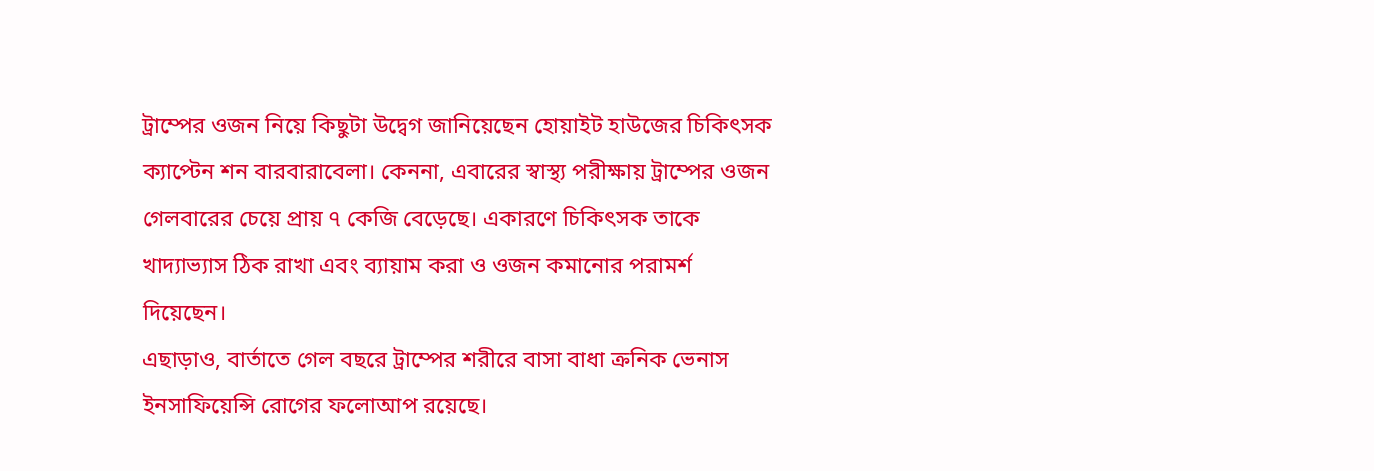ট্রাম্পের ওজন নিয়ে কিছুটা উদ্বেগ জানিয়েছেন হোয়াইট হাউজের চিকিৎসক ক্যাপ্টেন শন বারবারাবেলা। কেননা, এবারের স্বাস্থ্য পরীক্ষায় ট্রাম্পের ওজন গেলবারের চেয়ে প্রায় ৭ কেজি বেড়েছে। একারণে চিকিৎসক তাকে খাদ্যাভ্যাস ঠিক রাখা এবং ব্যায়াম করা ও ওজন কমানোর পরামর্শ দিয়েছেন।
এছাড়াও, বার্তাতে গেল বছরে ট্রাম্পের শরীরে বাসা বাধা ক্রনিক ভেনাস ইনসাফিয়েন্সি রোগের ফলোআপ রয়েছে।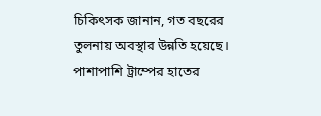চিকিৎসক জানান, গত বছরের তুলনায় অবস্থার উন্নতি হয়েছে। পাশাপাশি ট্রাম্পের হাতের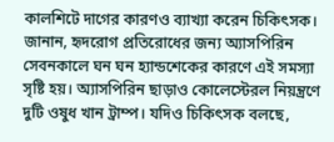কালশিটে দাগের কারণও ব্যাখ্যা করেন চিকিৎসক। জানান, হৃদরোগ প্রতিরোধের জন্য অ্যাসপিরিন সেবনকালে ঘন ঘন হ্যান্ডশেকের কারণে এই সমস্যা সৃষ্টি হয়। অ্যাসপিরিন ছাড়াও কোলেস্টেরল নিয়ন্ত্রণে দুটি ওষুধ খান ট্রাম্প। যদিও চিকিৎসক বলছে,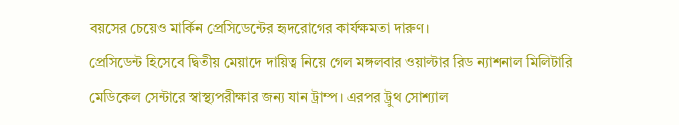বয়সের চেয়েও মার্কিন প্রেসিডেন্টের হৃদরোগের কার্যক্ষমতা দারুণ।
প্রেসিডেন্ট হিসেবে দ্বিতীয় মেয়াদে দায়িত্ব নিয়ে গেল মঙ্গলবার ওয়াল্টার রিড ন্যাশনাল মিলিটারি মেডিকেল সেন্টারে স্বাস্থ্যপরীক্ষার জন্য যান ট্রাম্প। এরপর ট্রুথ সোশ্যাল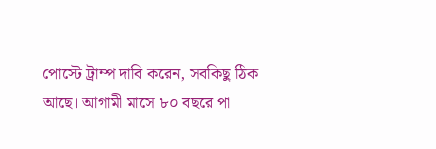পোস্টে ট্রাম্প দাবি করেন, সবকিছু ঠিক আছে। আগামী মাসে ৮০ বছরে পা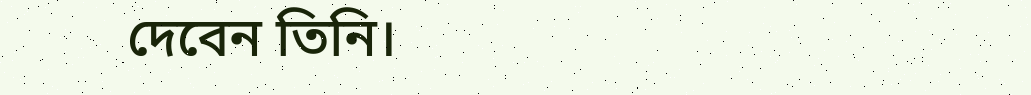দেবেন তিনি।